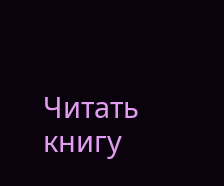Читать книгу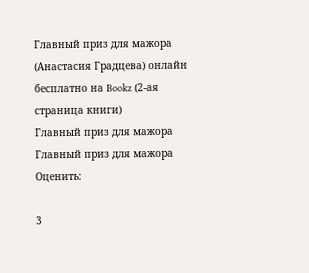Главный приз для мажора (Анастасия Градцева) онлайн бесплатно на Bookz (2-ая страница книги)
Главный приз для мажора
Главный приз для мажора
Оценить:

3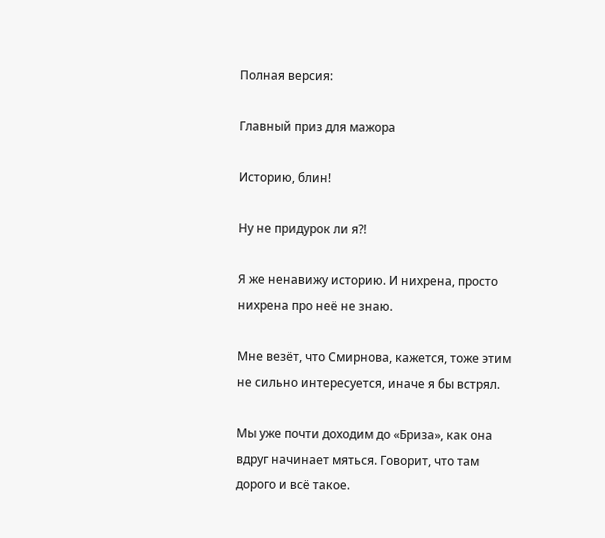Полная версия:

Главный приз для мажора

Историю, блин!

Ну не придурок ли я?!

Я же ненавижу историю. И нихрена, просто нихрена про неё не знаю.

Мне везёт, что Смирнова, кажется, тоже этим не сильно интересуется, иначе я бы встрял.

Мы уже почти доходим до «Бриза», как она вдруг начинает мяться. Говорит, что там дорого и всё такое.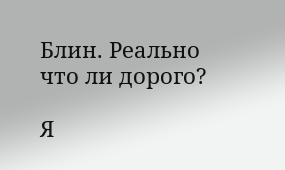Блин. Реально что ли дорого?

Я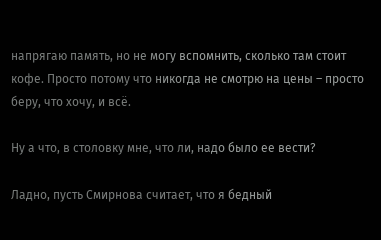напрягаю память, но не могу вспомнить, сколько там стоит кофе. Просто потому что никогда не смотрю на цены – просто беру, что хочу, и всё.

Ну а что, в столовку мне, что ли, надо было ее вести?

Ладно, пусть Смирнова считает, что я бедный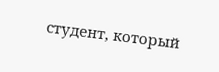студент, который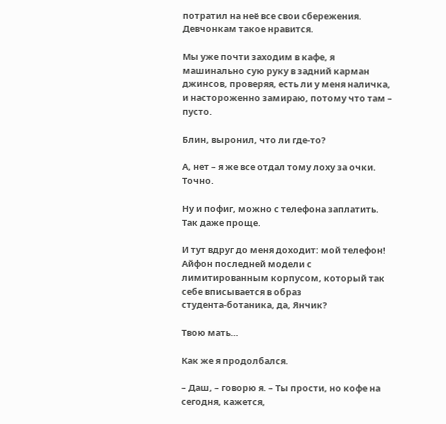потратил на неё все свои сбережения. Девчонкам такое нравится.

Мы уже почти заходим в кафе, я машинально сую руку в задний карман джинсов, проверяя, есть ли у меня наличка, и настороженно замираю, потому что там – пусто.

Блин, выронил, что ли где-то?

А, нет – я же все отдал тому лоху за очки. Точно.

Ну и пофиг, можно с телефона заплатить. Так даже проще.

И тут вдруг до меня доходит: мой телефон! Айфон последней модели с лимитированным корпусом, который так себе вписывается в образ студента‑ботаника, да, Янчик?

Твою мать…

Как же я продолбался.

– Даш, – говорю я. – Ты прости, но кофе на сегодня, кажется,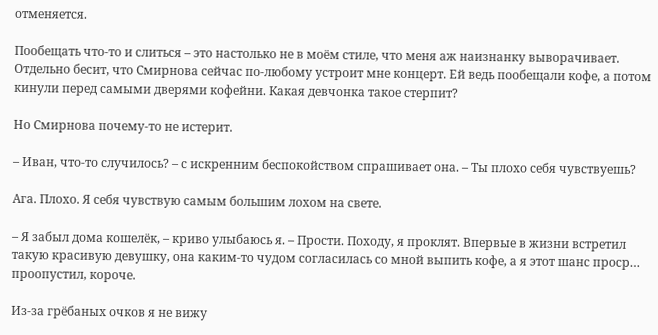отменяется.

Пообещать что‑то и слиться – это настолько не в моём стиле, что меня аж наизнанку выворачивает. Отдельно бесит, что Смирнова сейчас по-любому устроит мне концерт. Ей ведь пообещали кофе, а потом кинули перед самыми дверями кофейни. Какая девчонка такое стерпит?

Но Смирнова почему‑то не истерит.

– Иван, что‑то случилось? – с искренним беспокойством спрашивает она. – Ты плохо себя чувствуешь?

Ага. Плохо. Я себя чувствую самым большим лохом на свете.

– Я забыл дома кошелёк, – криво улыбаюсь я. – Прости. Походу, я проклят. Впервые в жизни встретил такую красивую девушку, она каким‑то чудом согласилась со мной выпить кофе, а я этот шанс проср… проопустил, короче.

Из‑за грёбаных очков я не вижу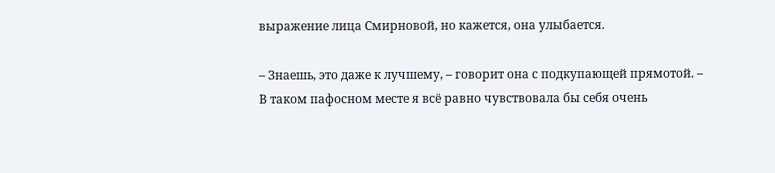выражение лица Смирновой, но кажется, она улыбается.

– Знаешь, это даже к лучшему, – говорит она с подкупающей прямотой. – В таком пафосном месте я всё равно чувствовала бы себя очень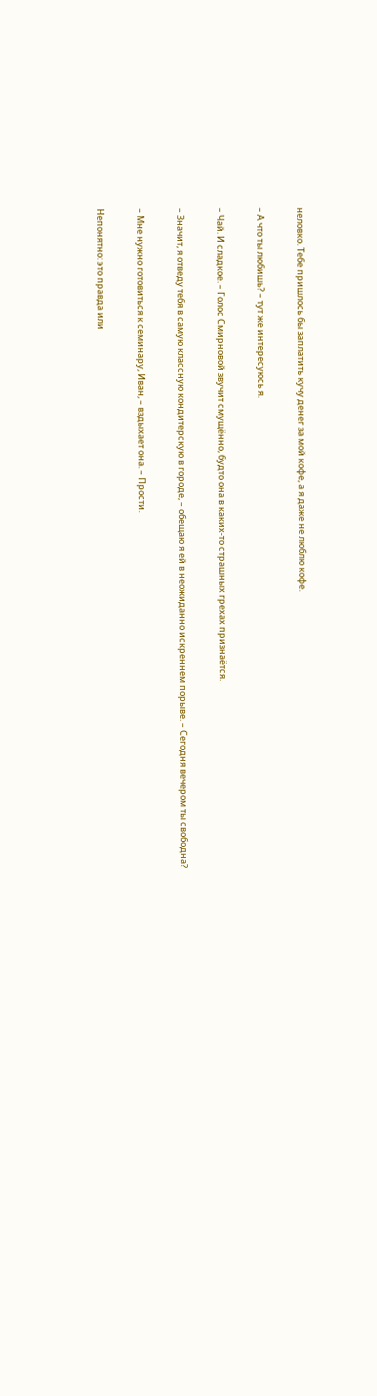неловко. Тебе пришлось бы заплатить кучу денег за мой кофе, а я даже не люблю кофе.

– А что ты любишь? – тут же интересуюсь я.

– Чай. И сладкое. – Голос Смирновой звучит смущённо, будто она в каких‑то страшных грехах признаётся.

– Значит, я отведу тебя в самую классную кондитерскую в городе, – обещаю я ей в неожиданно искреннем порыве. – Сегодня вечером ты свободна?

– Мне нужно готовиться к семинару, Иван, – вздыхает она. – Прости.

Непонятно: это правда или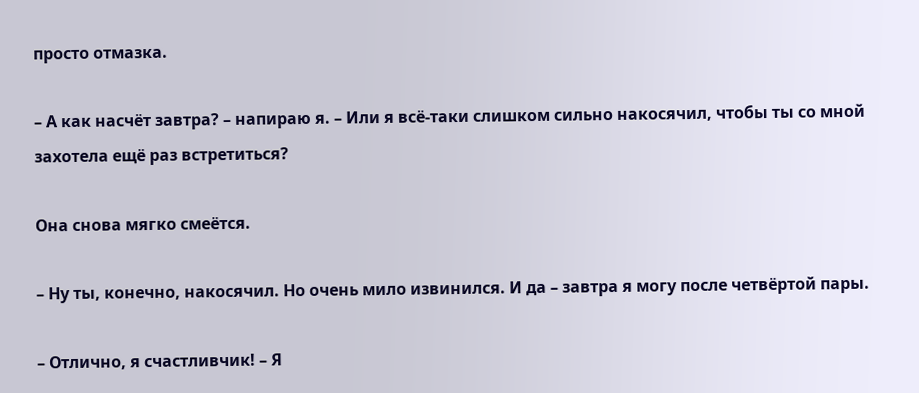просто отмазка.

– А как насчёт завтра? – напираю я. – Или я всё‑таки слишком сильно накосячил, чтобы ты со мной захотела ещё раз встретиться?

Она снова мягко смеётся.

– Ну ты, конечно, накосячил. Но очень мило извинился. И да – завтра я могу после четвёртой пары.

– Отлично, я счастливчик! – Я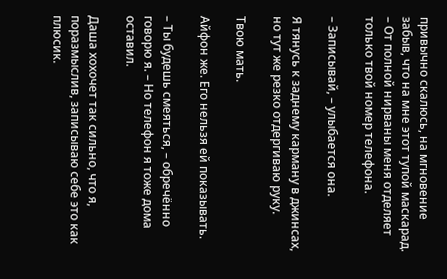привычно скалюсь, на мгновение забыв, что на мне этот тупой маскарад. – От полной нирваны меня отделяет только твой номер телефона.

– Записывай, – улыбается она.

Я тянусь к заднему карману в джинсах, но тут же резко отдергиваю руку.

Твою мать.

Айфон же. Его нельзя ей показывать.

– Ты будешь смеяться, – обречённо говорю я. – Но телефон я тоже дома оставил.

Даша хохочет так сильно, что я, поразмыслив, записываю себе это как плюсик.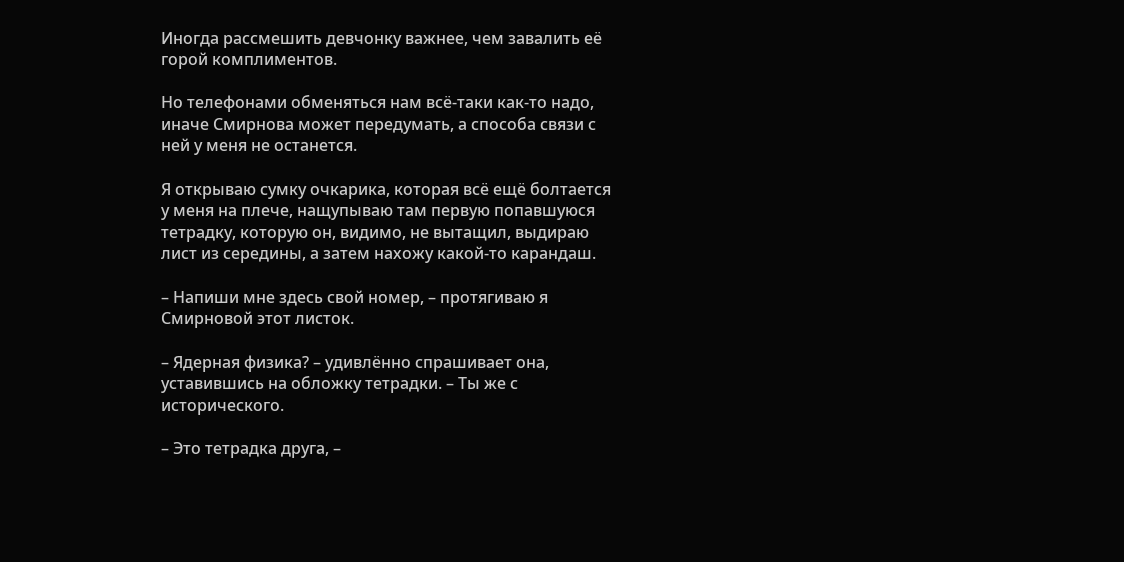Иногда рассмешить девчонку важнее, чем завалить её горой комплиментов.

Но телефонами обменяться нам всё‑таки как‑то надо, иначе Смирнова может передумать, а способа связи с ней у меня не останется.

Я открываю сумку очкарика, которая всё ещё болтается у меня на плече, нащупываю там первую попавшуюся тетрадку, которую он, видимо, не вытащил, выдираю лист из середины, а затем нахожу какой‑то карандаш.

– Напиши мне здесь свой номер, – протягиваю я Смирновой этот листок.

– Ядерная физика? – удивлённо спрашивает она, уставившись на обложку тетрадки. – Ты же с исторического.

– Это тетрадка друга, –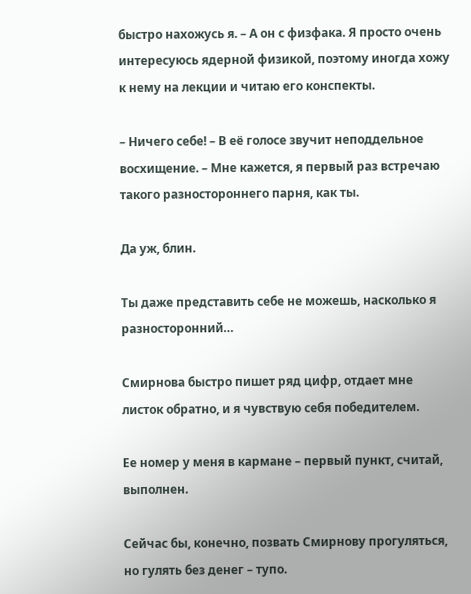быстро нахожусь я. – А он с физфака. Я просто очень интересуюсь ядерной физикой, поэтому иногда хожу к нему на лекции и читаю его конспекты.

– Ничего себе! – В её голосе звучит неподдельное восхищение. – Мне кажется, я первый раз встречаю такого разностороннего парня, как ты.

Да уж, блин.

Ты даже представить себе не можешь, насколько я разносторонний…

Смирнова быстро пишет ряд цифр, отдает мне листок обратно, и я чувствую себя победителем.

Ее номер у меня в кармане – первый пункт, считай, выполнен.

Сейчас бы, конечно, позвать Смирнову прогуляться, но гулять без денег – тупо.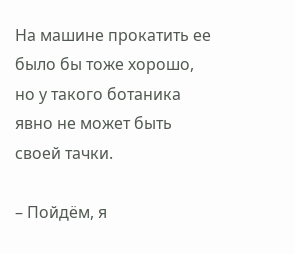На машине прокатить ее было бы тоже хорошо, но у такого ботаника явно не может быть своей тачки.

– Пойдём, я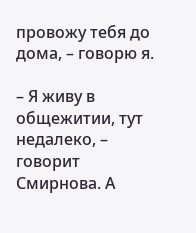провожу тебя до дома, – говорю я.

– Я живу в общежитии, тут недалеко, – говорит Смирнова. А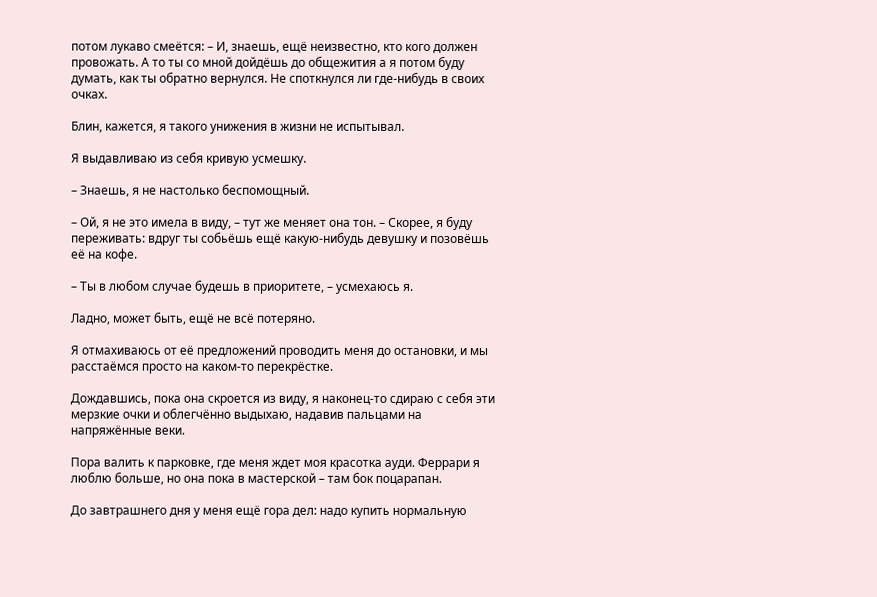потом лукаво смеётся: – И, знаешь, ещё неизвестно, кто кого должен провожать. А то ты со мной дойдёшь до общежития а я потом буду думать, как ты обратно вернулся. Не споткнулся ли где-нибудь в своих очках.

Блин, кажется, я такого унижения в жизни не испытывал.

Я выдавливаю из себя кривую усмешку.

– Знаешь, я не настолько беспомощный.

– Ой, я не это имела в виду, – тут же меняет она тон. – Скорее, я буду переживать: вдруг ты собьёшь ещё какую‑нибудь девушку и позовёшь её на кофе.

– Ты в любом случае будешь в приоритете, – усмехаюсь я.

Ладно, может быть, ещё не всё потеряно.

Я отмахиваюсь от её предложений проводить меня до остановки, и мы расстаёмся просто на каком‑то перекрёстке.

Дождавшись, пока она скроется из виду, я наконец‑то сдираю с себя эти мерзкие очки и облегчённо выдыхаю, надавив пальцами на напряжённые веки.

Пора валить к парковке, где меня ждет моя красотка ауди. Феррари я люблю больше, но она пока в мастерской – там бок поцарапан.

До завтрашнего дня у меня ещё гора дел: надо купить нормальную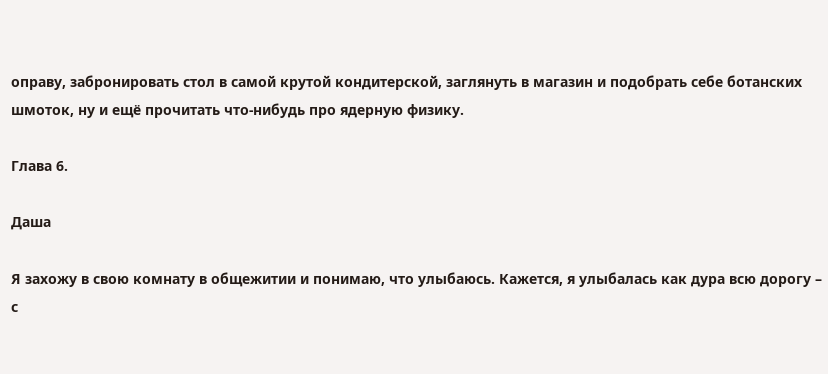оправу, забронировать стол в самой крутой кондитерской, заглянуть в магазин и подобрать себе ботанских шмоток, ну и ещё прочитать что‑нибудь про ядерную физику.

Глава 6.

Даша

Я захожу в свою комнату в общежитии и понимаю, что улыбаюсь. Кажется, я улыбалась как дура всю дорогу – с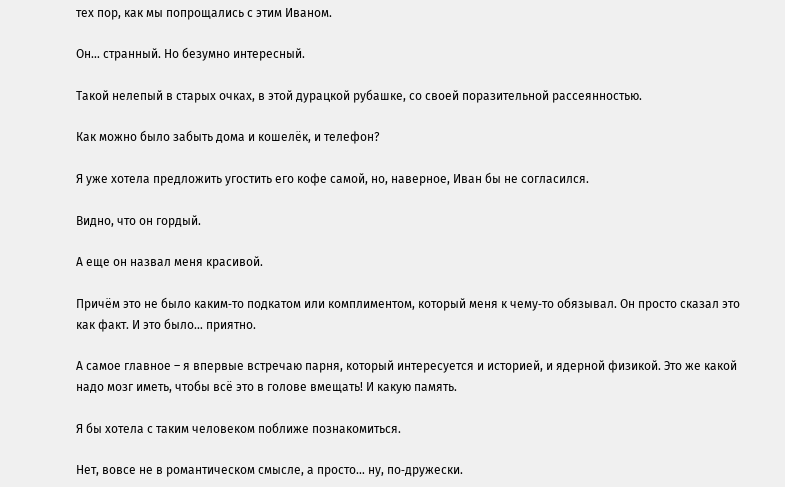тех пор, как мы попрощались с этим Иваном.

Он… странный. Но безумно интересный.

Такой нелепый в старых очках, в этой дурацкой рубашке, со своей поразительной рассеянностью.

Как можно было забыть дома и кошелёк, и телефон?

Я уже хотела предложить угостить его кофе самой, но, наверное, Иван бы не согласился.

Видно, что он гордый.

А еще он назвал меня красивой.

Причём это не было каким‑то подкатом или комплиментом, который меня к чему‑то обязывал. Он просто сказал это как факт. И это было… приятно.

А самое главное – я впервые встречаю парня, который интересуется и историей, и ядерной физикой. Это же какой надо мозг иметь, чтобы всё это в голове вмещать! И какую память.

Я бы хотела с таким человеком поближе познакомиться.

Нет, вовсе не в романтическом смысле, а просто… ну, по‑дружески.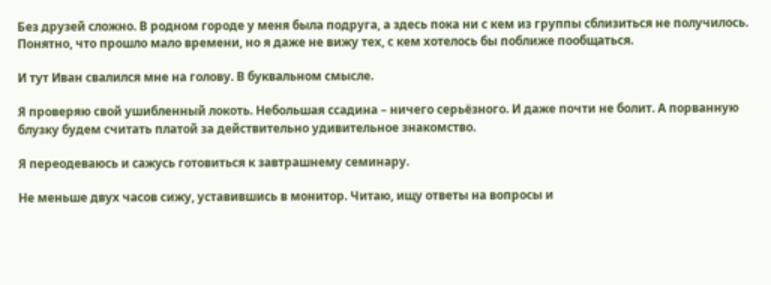Без друзей сложно. В родном городе у меня была подруга, а здесь пока ни с кем из группы сблизиться не получилось. Понятно, что прошло мало времени, но я даже не вижу тех, с кем хотелось бы поближе пообщаться.

И тут Иван свалился мне на голову. В буквальном смысле.

Я проверяю свой ушибленный локоть. Небольшая ссадина – ничего серьёзного. И даже почти не болит. А порванную блузку будем считать платой за действительно удивительное знакомство.

Я переодеваюсь и сажусь готовиться к завтрашнему семинару.

Не меньше двух часов сижу, уставившись в монитор. Читаю, ищу ответы на вопросы и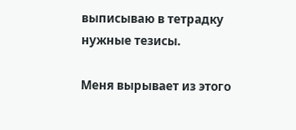выписываю в тетрадку нужные тезисы.

Меня вырывает из этого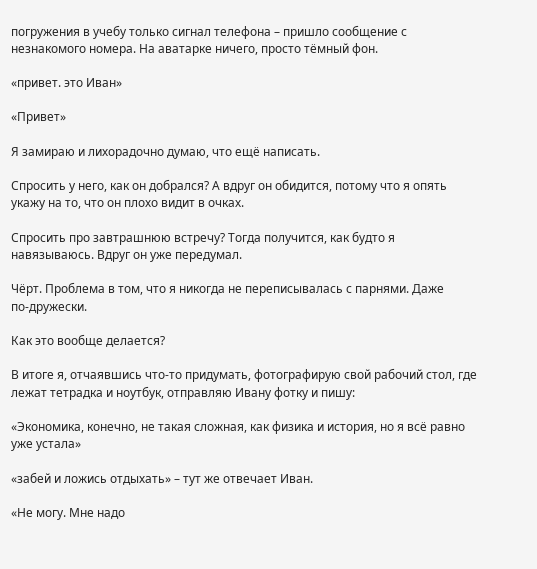погружения в учебу только сигнал телефона – пришло сообщение с незнакомого номера. На аватарке ничего, просто тёмный фон.

«привет. это Иван»

«Привет»

Я замираю и лихорадочно думаю, что ещё написать.

Спросить у него, как он добрался? А вдруг он обидится, потому что я опять укажу на то, что он плохо видит в очках.

Спросить про завтрашнюю встречу? Тогда получится, как будто я навязываюсь. Вдруг он уже передумал.

Чёрт. Проблема в том, что я никогда не переписывалась с парнями. Даже по‑дружески.

Как это вообще делается?

В итоге я, отчаявшись что‑то придумать, фотографирую свой рабочий стол, где лежат тетрадка и ноутбук, отправляю Ивану фотку и пишу:

«Экономика, конечно, не такая сложная, как физика и история, но я всё равно уже устала»

«забей и ложись отдыхать» – тут же отвечает Иван.

«Не могу. Мне надо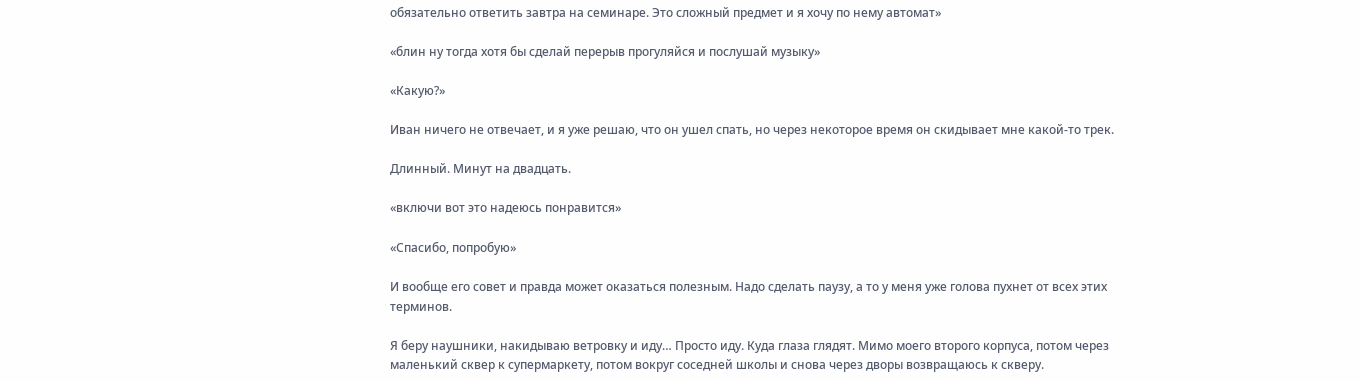обязательно ответить завтра на семинаре. Это сложный предмет и я хочу по нему автомат»

«блин ну тогда хотя бы сделай перерыв прогуляйся и послушай музыку»

«Какую?»

Иван ничего не отвечает, и я уже решаю, что он ушел спать, но через некоторое время он скидывает мне какой‑то трек.

Длинный. Минут на двадцать.

«включи вот это надеюсь понравится»

«Спасибо, попробую»

И вообще его совет и правда может оказаться полезным. Надо сделать паузу, а то у меня уже голова пухнет от всех этих терминов.

Я беру наушники, накидываю ветровку и иду… Просто иду. Куда глаза глядят. Мимо моего второго корпуса, потом через маленький сквер к супермаркету, потом вокруг соседней школы и снова через дворы возвращаюсь к скверу.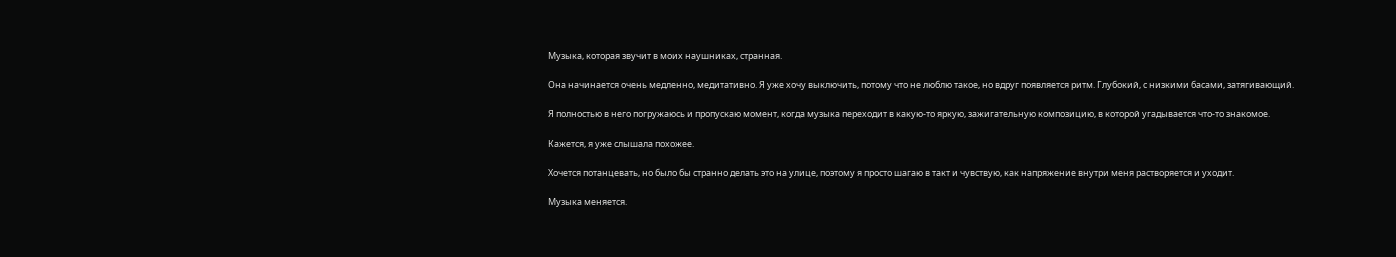Музыка, которая звучит в моих наушниках, странная.

Она начинается очень медленно, медитативно. Я уже хочу выключить, потому что не люблю такое, но вдруг появляется ритм. Глубокий, с низкими басами, затягивающий.

Я полностью в него погружаюсь и пропускаю момент, когда музыка переходит в какую‑то яркую, зажигательную композицию, в которой угадывается что‑то знакомое.

Кажется, я уже слышала похожее.

Хочется потанцевать, но было бы странно делать это на улице, поэтому я просто шагаю в такт и чувствую, как напряжение внутри меня растворяется и уходит.

Музыка меняется.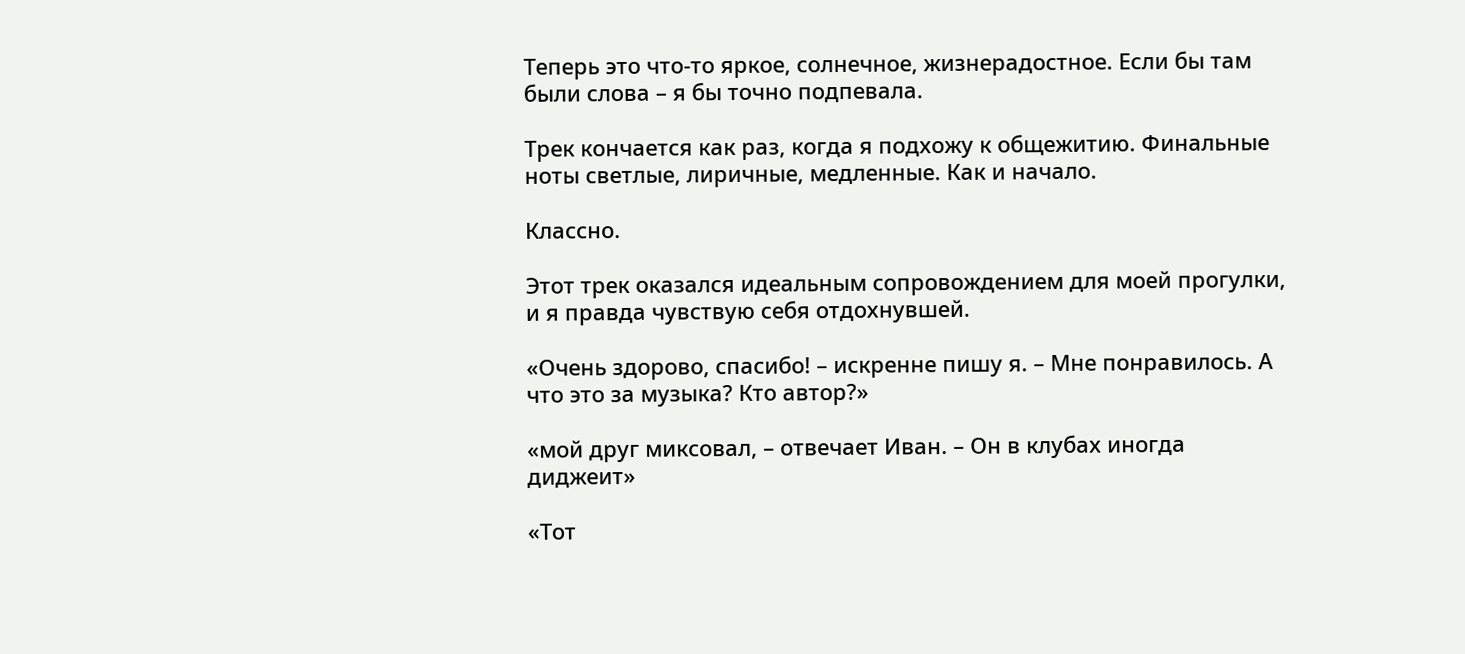Теперь это что‑то яркое, солнечное, жизнерадостное. Если бы там были слова – я бы точно подпевала.

Трек кончается как раз, когда я подхожу к общежитию. Финальные ноты светлые, лиричные, медленные. Как и начало.

Классно.

Этот трек оказался идеальным сопровождением для моей прогулки, и я правда чувствую себя отдохнувшей.

«Очень здорово, спасибо! – искренне пишу я. – Мне понравилось. А что это за музыка? Кто автор?»

«мой друг миксовал, – отвечает Иван. – Он в клубах иногда диджеит»

«Тот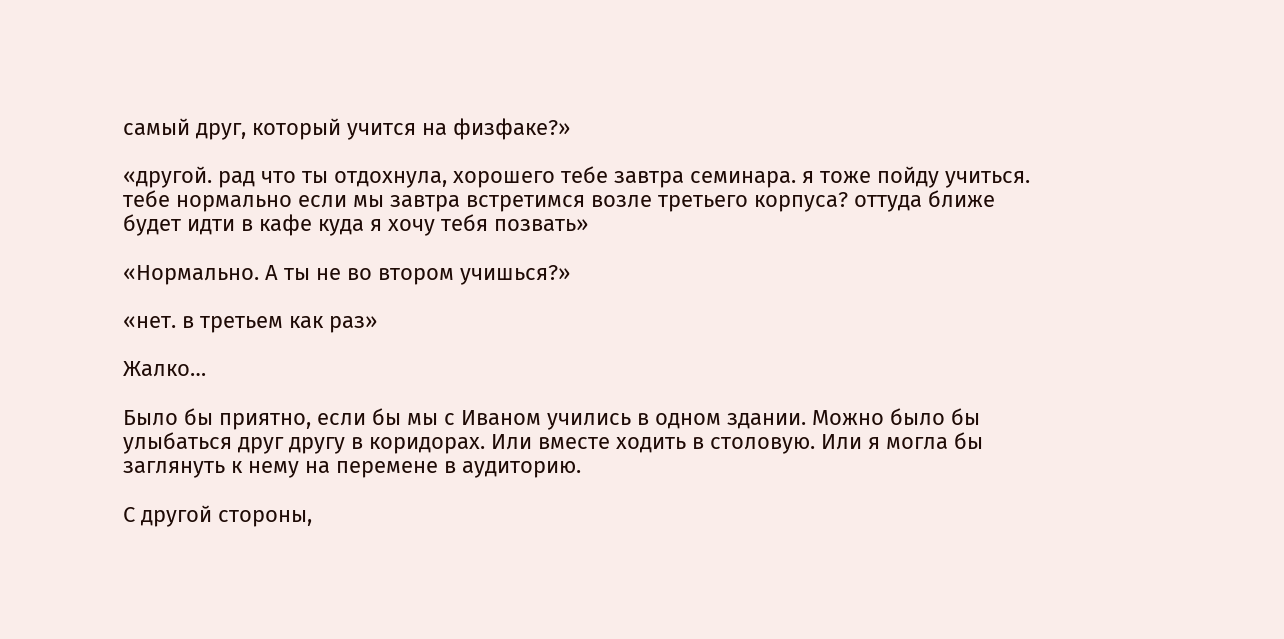самый друг, который учится на физфаке?»

«другой. рад что ты отдохнула, хорошего тебе завтра семинара. я тоже пойду учиться. тебе нормально если мы завтра встретимся возле третьего корпуса? оттуда ближе будет идти в кафе куда я хочу тебя позвать»

«Нормально. А ты не во втором учишься?»

«нет. в третьем как раз»

Жалко…

Было бы приятно, если бы мы с Иваном учились в одном здании. Можно было бы улыбаться друг другу в коридорах. Или вместе ходить в столовую. Или я могла бы заглянуть к нему на перемене в аудиторию.

С другой стороны,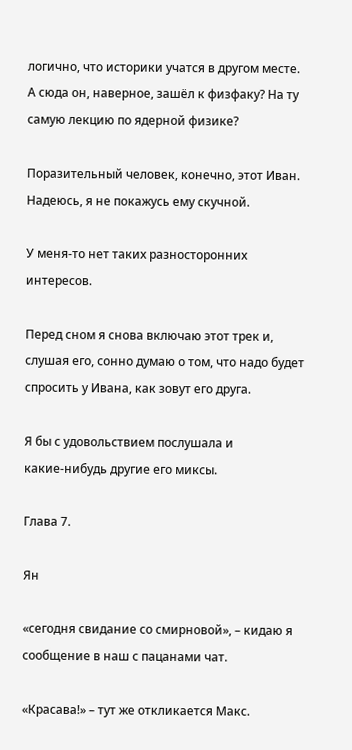логично, что историки учатся в другом месте. А сюда он, наверное, зашёл к физфаку? На ту самую лекцию по ядерной физике?

Поразительный человек, конечно, этот Иван. Надеюсь, я не покажусь ему скучной.

У меня-то нет таких разносторонних интересов.

Перед сном я снова включаю этот трек и, слушая его, сонно думаю о том, что надо будет спросить у Ивана, как зовут его друга.

Я бы с удовольствием послушала и какие‑нибудь другие его миксы.

Глава 7.

Ян

«сегодня свидание со смирновой», – кидаю я сообщение в наш с пацанами чат.

«Красава!» – тут же откликается Макс.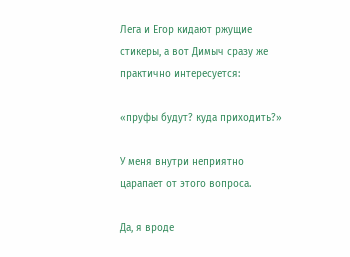Лега и Егор кидают ржущие стикеры, а вот Димыч сразу же практично интересуется:

«пруфы будут? куда приходить?»

У меня внутри неприятно царапает от этого вопроса.

Да, я вроде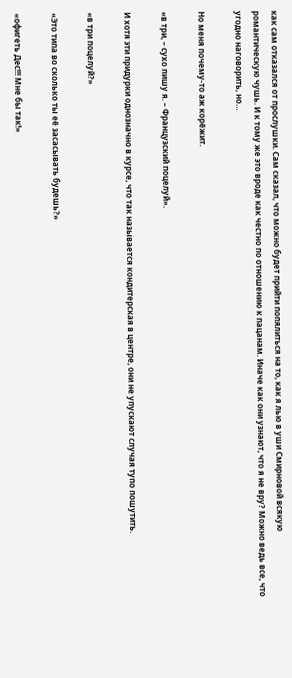как сам отказался от прослушки. Сам сказал, что можно будет прийти попялиться на то, как я лью в уши Смирновой всякую романтическую чушь. И к тому же это вроде как честно по отношению к пацанам. Иначе как они узнают, что я не вру? Можно ведь все, что угодно наговорить, но…

Но меня почему‑то аж корёжит.

«в три, – сухо пишу я. – Французский поцелуй».

И хотя эти придурки однозначно в курсе, что так называется кондитерская в центре, они не упускают случая тупо пошутить.

«в три поцелуй?»

«Это типа во сколько ты её засасывать будешь?»

«офигеть Дес!!! Мне бы так!»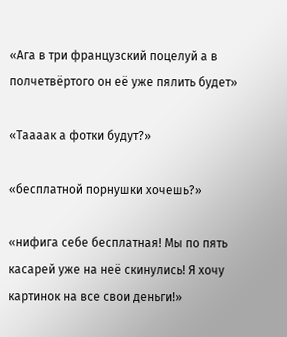«Ага в три французский поцелуй а в полчетвёртого он её уже пялить будет»

«Таааак а фотки будут?»

«бесплатной порнушки хочешь?»

«нифига себе бесплатная! Мы по пять касарей уже на неё скинулись! Я хочу картинок на все свои деньги!»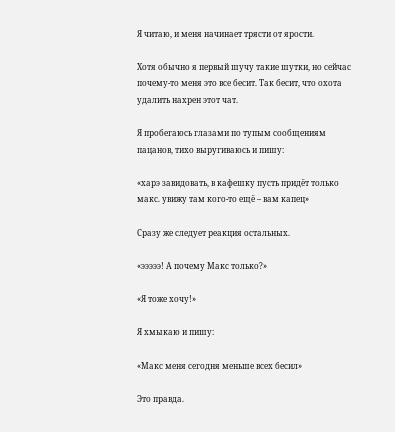Я читаю, и меня начинает трясти от ярости.

Хотя обычно я первый шучу такие шутки, но сейчас почему‑то меня это все бесит. Так бесит, что охота удалить нахрен этот чат.

Я пробегаюсь глазами по тупым сообщениям пацанов, тихо выругиваюсь и пишу:

«харэ завидовать, в кафешку пусть придёт только макс. увижу там кого‑то ещё – вам капец»

Сразу же следует реакция остальных.

«эээээ! А почему Макс только?»

«Я тоже хочу!»

Я хмыкаю и пишу:

«Макс меня сегодня меньше всех бесил»

Это правда.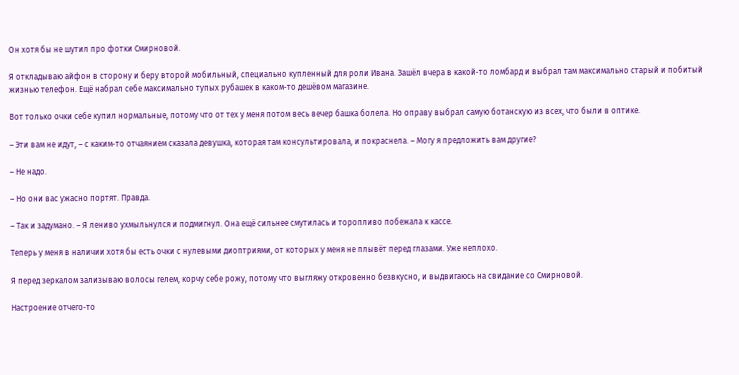Он хотя бы не шутил про фотки Смирновой.

Я откладываю айфон в сторону и беру второй мобильный, специально купленный для роли Ивана. Зашёл вчера в какой‑то ломбард и выбрал там максимально старый и побитый жизнью телефон. Ещё набрал себе максимально тупых рубашек в каком‑то дешёвом магазине.

Вот только очки себе купил нормальные, потому что от тех у меня потом весь вечер башка болела. Но оправу выбрал самую ботанскую из всех, что были в оптике.

– Эти вам не идут, – с каким‑то отчаянием сказала девушка, которая там консультировала, и покраснела. – Могу я предложить вам другие?

– Не надо.

– Но они вас ужасно портят. Правда.

– Так и задумано. – Я лениво ухмыльнулся и подмигнул. Она ещё сильнее смутилась и торопливо побежала к кассе.

Теперь у меня в наличии хотя бы есть очки с нулевыми диоптриями, от которых у меня не плывёт перед глазами. Уже неплохо.

Я перед зеркалом зализываю волосы гелем, корчу себе рожу, потому что выгляжу откровенно безвкусно, и выдвигаюсь на свидание со Смирновой.

Настроение отчего‑то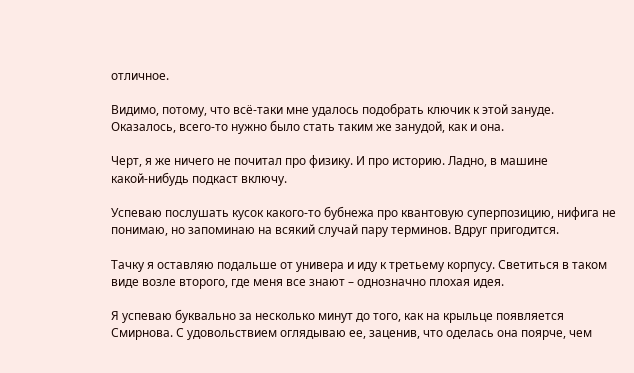отличное.

Видимо, потому, что всё‑таки мне удалось подобрать ключик к этой зануде. Оказалось, всего‑то нужно было стать таким же занудой, как и она.

Черт, я же ничего не почитал про физику. И про историю. Ладно, в машине какой‑нибудь подкаст включу.

Успеваю послушать кусок какого-то бубнежа про квантовую суперпозицию, нифига не понимаю, но запоминаю на всякий случай пару терминов. Вдруг пригодится.

Тачку я оставляю подальше от универа и иду к третьему корпусу. Светиться в таком виде возле второго, где меня все знают – однозначно плохая идея.

Я успеваю буквально за несколько минут до того, как на крыльце появляется Смирнова. С удовольствием оглядываю ее, заценив, что оделась она поярче, чем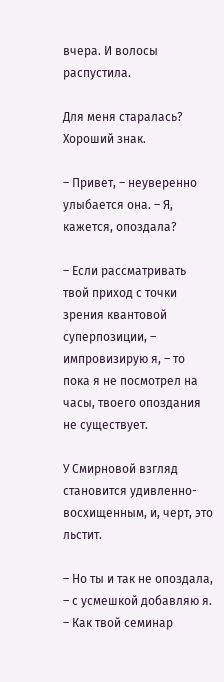вчера. И волосы распустила.

Для меня старалась? Хороший знак.

– Привет, – неуверенно улыбается она. – Я, кажется, опоздала?

– Если рассматривать твой приход с точки зрения квантовой суперпозиции, – импровизирую я, – то пока я не посмотрел на часы, твоего опоздания не существует.

У Смирновой взгляд становится удивленно-восхищенным, и, черт, это льстит.

– Но ты и так не опоздала, – с усмешкой добавляю я. – Как твой семинар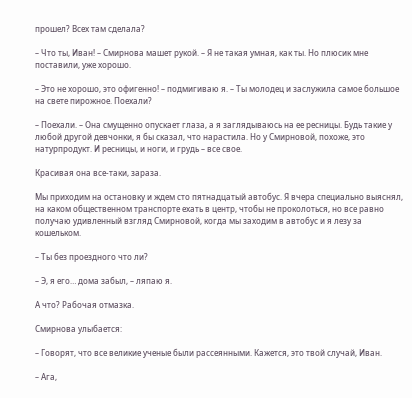прошел? Всех там сделала?

– Что ты, Иван! – Смирнова машет рукой. – Я не такая умная, как ты. Но плюсик мне поставили, уже хорошо.

– Это не хорошо, это офигенно! – подмигиваю я. – Ты молодец и заслужила самое большое на свете пирожное. Поехали?

– Поехали. – Она смущенно опускает глаза, а я заглядываюсь на ее ресницы. Будь такие у любой другой девчонки, я бы сказал, что нарастила. Но у Смирновой, похоже, это натурпродукт. И ресницы, и ноги, и грудь – все свое.

Красивая она все-таки, зараза.

Мы приходим на остановку и ждем сто пятнадцатый автобус. Я вчера специально выяснял, на каком общественном транспорте ехать в центр, чтобы не проколоться, но все равно получаю удивленный взгляд Смирновой, когда мы заходим в автобус и я лезу за кошельком.

– Ты без проездного что ли?

– Э, я его… дома забыл, – ляпаю я.

А что? Рабочая отмазка.

Смирнова улыбается:

– Говорят, что все великие ученые были рассеянными. Кажется, это твой случай, Иван.

– Ага,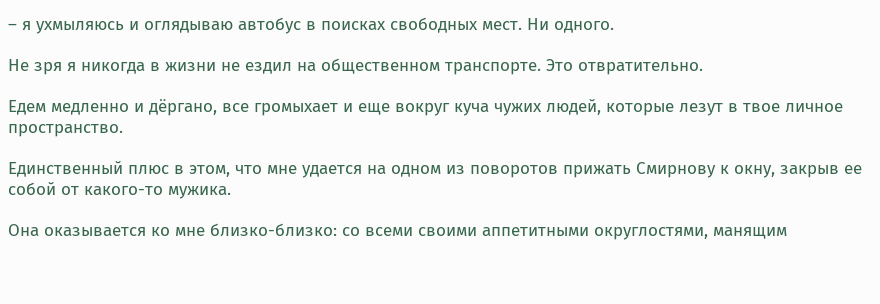– я ухмыляюсь и оглядываю автобус в поисках свободных мест. Ни одного.

Не зря я никогда в жизни не ездил на общественном транспорте. Это отвратительно.

Едем медленно и дёргано, все громыхает и еще вокруг куча чужих людей, которые лезут в твое личное пространство.

Единственный плюс в этом, что мне удается на одном из поворотов прижать Смирнову к окну, закрыв ее собой от какого-то мужика.

Она оказывается ко мне близко-близко: со всеми своими аппетитными округлостями, манящим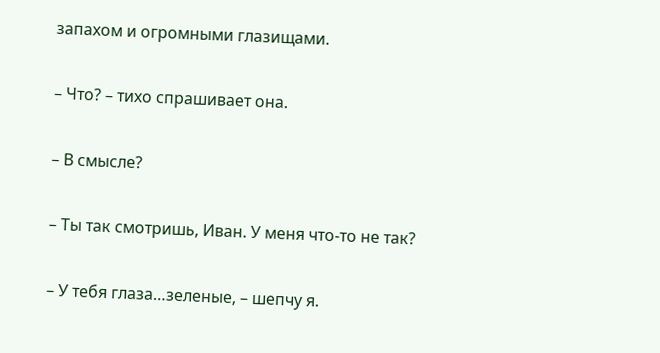запахом и огромными глазищами.

– Что? – тихо спрашивает она.

– В смысле?

– Ты так смотришь, Иван. У меня что-то не так?

– У тебя глаза…зеленые, – шепчу я.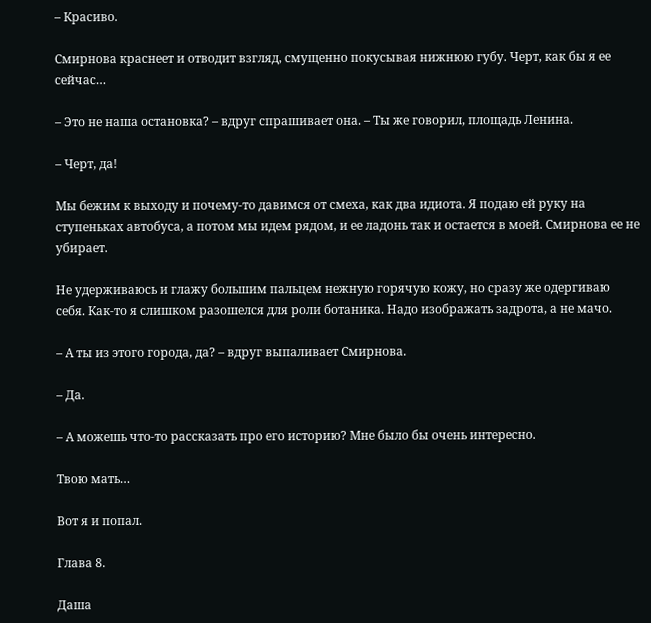– Красиво.

Смирнова краснеет и отводит взгляд, смущенно покусывая нижнюю губу. Черт, как бы я ее сейчас…

– Это не наша остановка? – вдруг спрашивает она. – Ты же говорил, площадь Ленина.

– Черт, да!

Мы бежим к выходу и почему-то давимся от смеха, как два идиота. Я подаю ей руку на ступеньках автобуса, а потом мы идем рядом, и ее ладонь так и остается в моей. Смирнова ее не убирает.

Не удерживаюсь и глажу большим пальцем нежную горячую кожу, но сразу же одергиваю себя. Как-то я слишком разошелся для роли ботаника. Надо изображать задрота, а не мачо.

– А ты из этого города, да? – вдруг выпаливает Смирнова.

– Да.

– А можешь что-то рассказать про его историю? Мне было бы очень интересно.

Твою мать…

Вот я и попал.

Глава 8.

Даша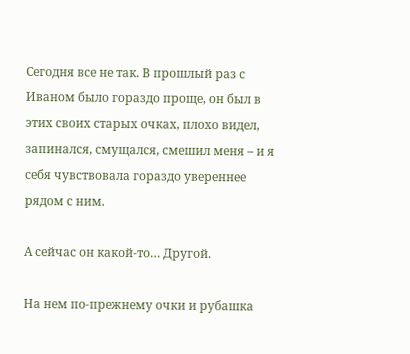Сегодня все не так. В прошлый раз с Иваном было гораздо проще, он был в этих своих старых очках, плохо видел, запинался, смущался, смешил меня – и я себя чувствовала гораздо увереннее рядом с ним.

А сейчас он какой-то… Другой.

На нем по-прежнему очки и рубашка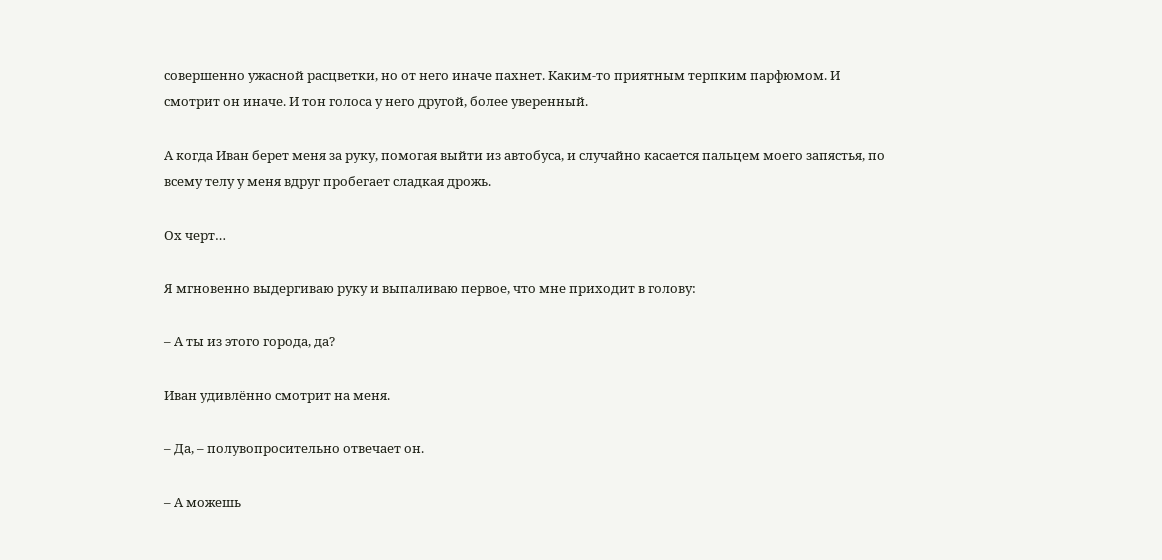совершенно ужасной расцветки, но от него иначе пахнет. Каким-то приятным терпким парфюмом. И смотрит он иначе. И тон голоса у него другой, более уверенный.

А когда Иван берет меня за руку, помогая выйти из автобуса, и случайно касается пальцем моего запястья, по всему телу у меня вдруг пробегает сладкая дрожь.

Ох черт…

Я мгновенно выдергиваю руку и выпаливаю первое, что мне приходит в голову:

– А ты из этого города, да?

Иван удивлённо смотрит на меня.

– Да, – полувопросительно отвечает он.

– А можешь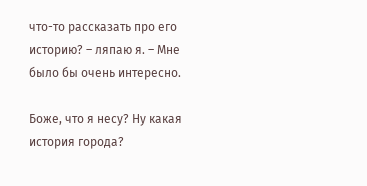что-то рассказать про его историю? – ляпаю я. – Мне было бы очень интересно.

Боже, что я несу? Ну какая история города?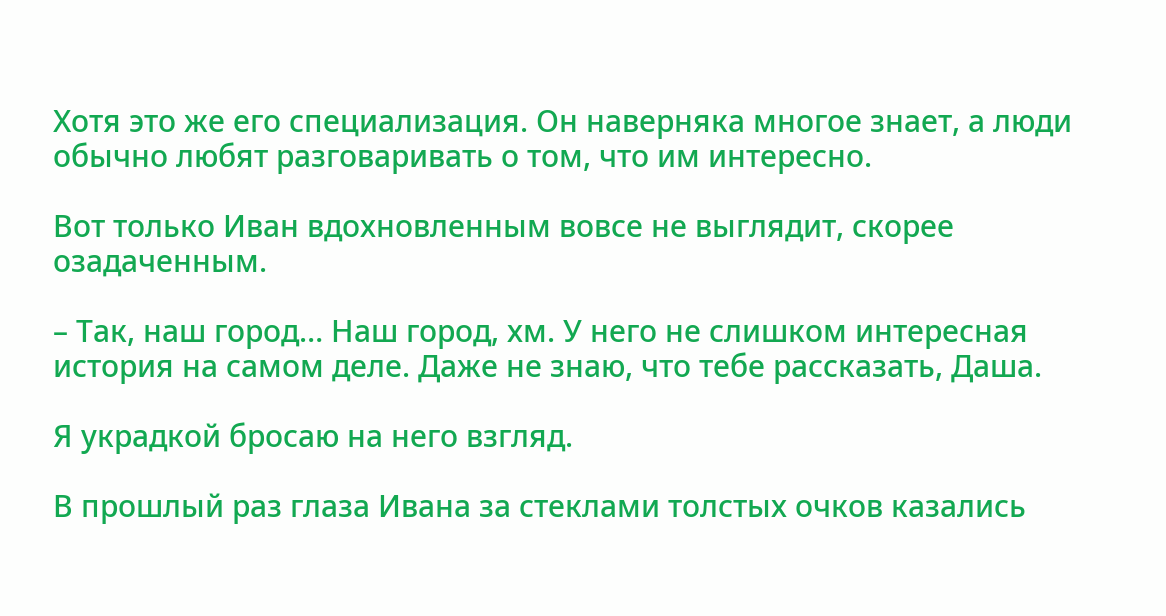Хотя это же его специализация. Он наверняка многое знает, а люди обычно любят разговаривать о том, что им интересно.

Вот только Иван вдохновленным вовсе не выглядит, скорее озадаченным.

– Так, наш город… Наш город, хм. У него не слишком интересная история на самом деле. Даже не знаю, что тебе рассказать, Даша.

Я украдкой бросаю на него взгляд.

В прошлый раз глаза Ивана за стеклами толстых очков казались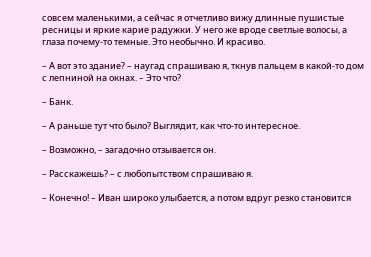совсем маленькими, а сейчас я отчетливо вижу длинные пушистые ресницы и яркие карие радужки. У него же вроде светлые волосы, а глаза почему-то темные. Это необычно. И красиво.

– А вот это здание? – наугад спрашиваю я, ткнув пальцем в какой-то дом с лепниной на окнах. – Это что?

– Банк.

– А раньше тут что было? Выглядит, как что-то интересное.

– Возможно, – загадочно отзывается он.

– Расскажешь? – с любопытством спрашиваю я.

– Конечно! – Иван широко улыбается, а потом вдруг резко становится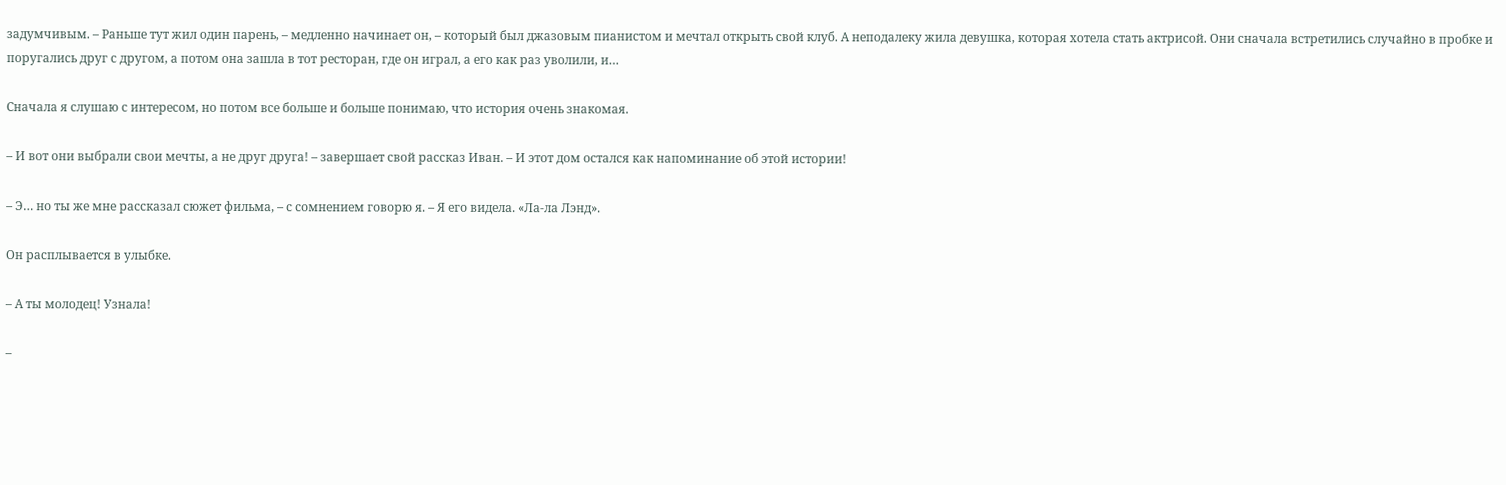задумчивым. – Раньше тут жил один парень, – медленно начинает он, – который был джазовым пианистом и мечтал открыть свой клуб. А неподалеку жила девушка, которая хотела стать актрисой. Они сначала встретились случайно в пробке и поругались друг с другом, а потом она зашла в тот ресторан, где он играл, а его как раз уволили, и…

Сначала я слушаю с интересом, но потом все больше и больше понимаю, что история очень знакомая.

– И вот они выбрали свои мечты, а не друг друга! – завершает свой рассказ Иван. – И этот дом остался как напоминание об этой истории!

– Э… но ты же мне рассказал сюжет фильма, – с сомнением говорю я. – Я его видела. «Ла-ла Лэнд».

Он расплывается в улыбке.

– А ты молодец! Узнала!

–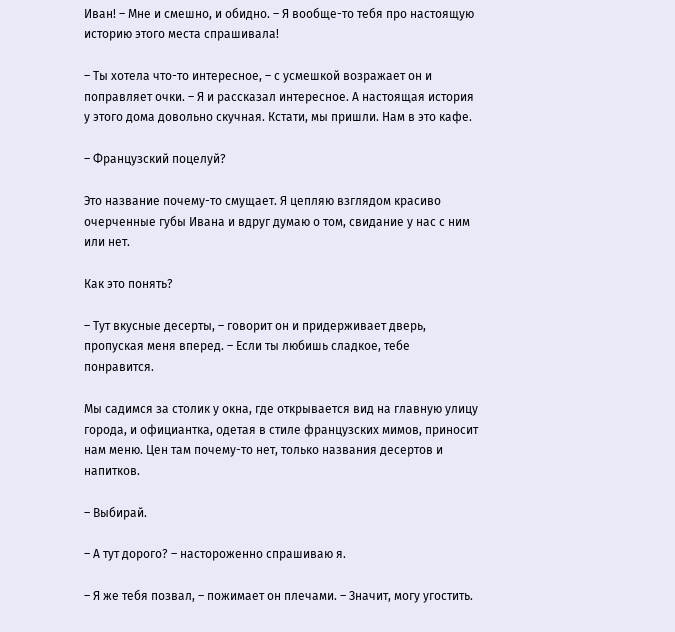Иван! – Мне и смешно, и обидно. – Я вообще-то тебя про настоящую историю этого места спрашивала!

– Ты хотела что-то интересное, – с усмешкой возражает он и поправляет очки. – Я и рассказал интересное. А настоящая история у этого дома довольно скучная. Кстати, мы пришли. Нам в это кафе.

– Французский поцелуй?

Это название почему-то смущает. Я цепляю взглядом красиво очерченные губы Ивана и вдруг думаю о том, свидание у нас с ним или нет.

Как это понять?

– Тут вкусные десерты, – говорит он и придерживает дверь, пропуская меня вперед. – Если ты любишь сладкое, тебе понравится.

Мы садимся за столик у окна, где открывается вид на главную улицу города, и официантка, одетая в стиле французских мимов, приносит нам меню. Цен там почему-то нет, только названия десертов и напитков.

– Выбирай.

– А тут дорого? – настороженно спрашиваю я.

– Я же тебя позвал, – пожимает он плечами. – Значит, могу угостить.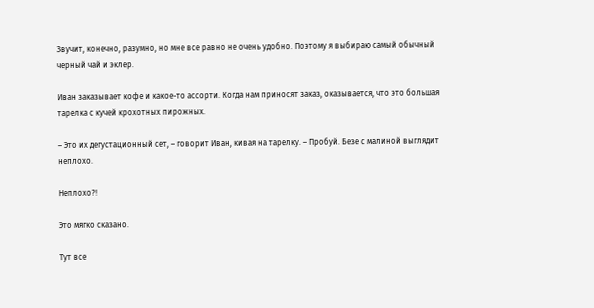Звучит, конечно, разумно, но мне все равно не очень удобно. Поэтому я выбираю самый обычный черный чай и эклер.

Иван заказывает кофе и какое-то ассорти. Когда нам приносят заказ, оказывается, что это большая тарелка с кучей крохотных пирожных.

– Это их дегустационный сет, – говорит Иван, кивая на тарелку. – Пробуй. Безе с малиной выглядит неплохо.

Неплохо?!

Это мягко сказано.

Тут все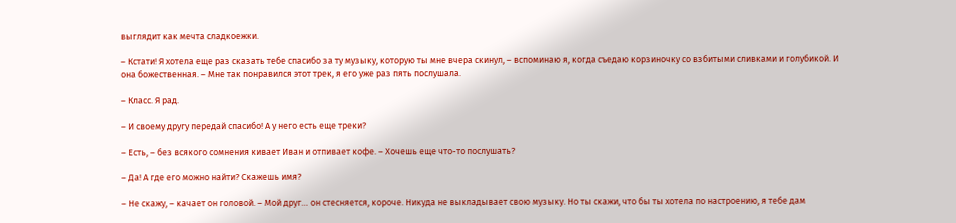выглядит как мечта сладкоежки.

– Кстати! Я хотела еще раз сказать тебе спасибо за ту музыку, которую ты мне вчера скинул, – вспоминаю я, когда съедаю корзиночку со взбитыми сливками и голубикой. И она божественная. – Мне так понравился этот трек, я его уже раз пять послушала.

– Класс. Я рад.

– И своему другу передай спасибо! А у него есть еще треки?

– Есть, – без всякого сомнения кивает Иван и отпивает кофе. – Хочешь еще что-то послушать?

– Да! А где его можно найти? Скажешь имя?

– Не скажу, – качает он головой. – Мой друг… он стесняется, короче. Никуда не выкладывает свою музыку. Но ты скажи, что бы ты хотела по настроению, я тебе дам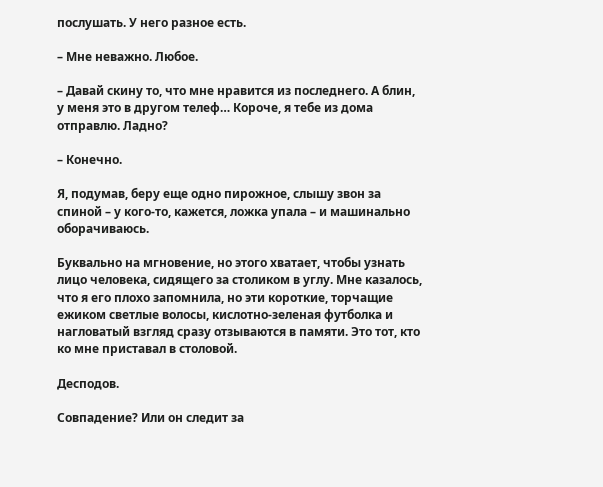послушать. У него разное есть.

– Мне неважно. Любое.

– Давай скину то, что мне нравится из последнего. А блин, у меня это в другом телеф… Короче, я тебе из дома отправлю. Ладно?

– Конечно.

Я, подумав, беру еще одно пирожное, слышу звон за спиной – у кого-то, кажется, ложка упала – и машинально оборачиваюсь.

Буквально на мгновение, но этого хватает, чтобы узнать лицо человека, сидящего за столиком в углу. Мне казалось, что я его плохо запомнила, но эти короткие, торчащие ежиком светлые волосы, кислотно-зеленая футболка и нагловатый взгляд сразу отзываются в памяти. Это тот, кто ко мне приставал в столовой.

Десподов.

Совпадение? Или он следит за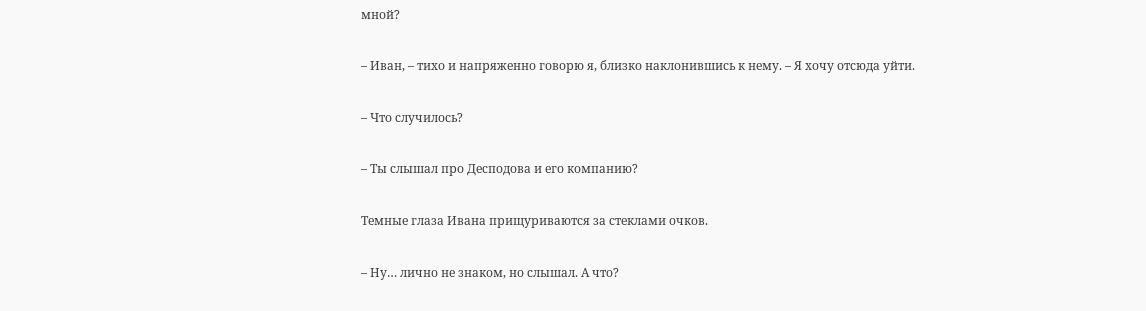мной?

– Иван, – тихо и напряженно говорю я, близко наклонившись к нему. – Я хочу отсюда уйти.

– Что случилось?

– Ты слышал про Десподова и его компанию?

Темные глаза Ивана прищуриваются за стеклами очков.

– Ну… лично не знаком, но слышал. А что?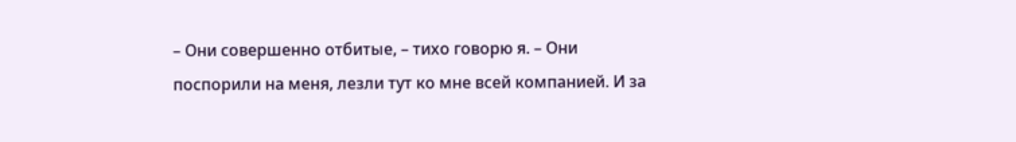– Они совершенно отбитые, – тихо говорю я. – Они поспорили на меня, лезли тут ко мне всей компанией. И за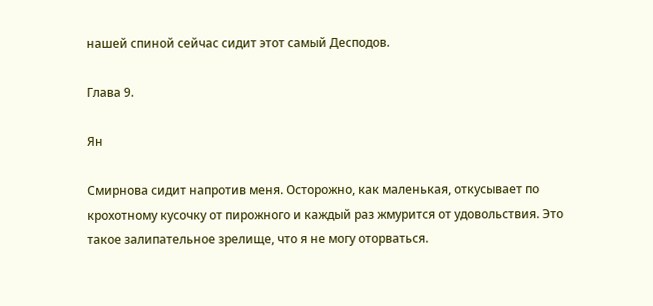нашей спиной сейчас сидит этот самый Десподов.

Глава 9.

Ян

Смирнова сидит напротив меня. Осторожно, как маленькая, откусывает по крохотному кусочку от пирожного и каждый раз жмурится от удовольствия. Это такое залипательное зрелище, что я не могу оторваться.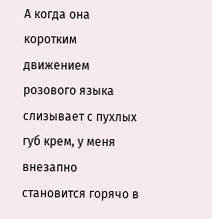А когда она коротким движением розового языка слизывает с пухлых губ крем, у меня внезапно становится горячо в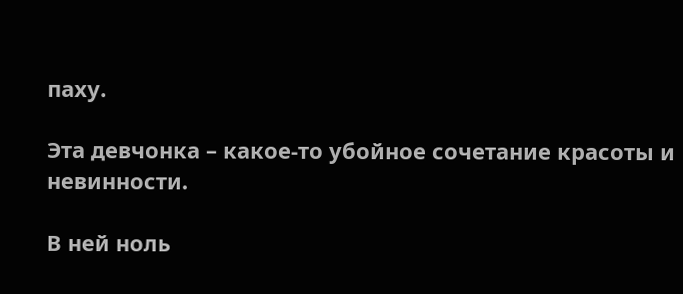паху.

Эта девчонка – какое-то убойное сочетание красоты и невинности.

В ней ноль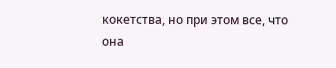кокетства, но при этом все, что она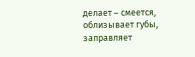делает – смеется, облизывает губы, заправляет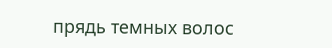прядь темных волос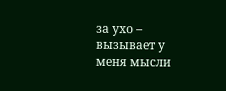за ухо – вызывает у меня мысли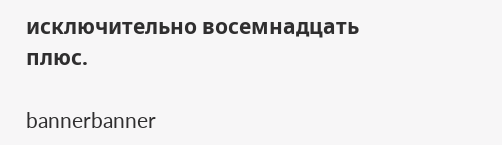исключительно восемнадцать плюс.

bannerbanner